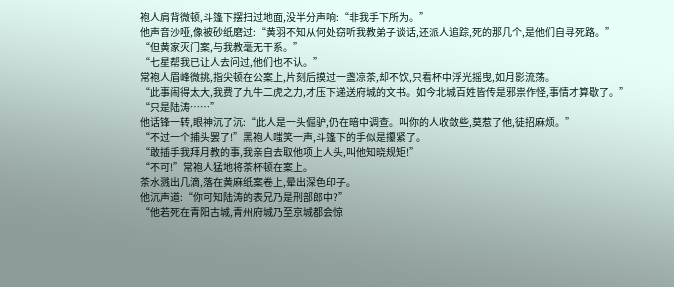袍人肩背微顿,斗篷下摆扫过地面,没半分声响:“非我手下所为。”
他声音沙哑,像被砂纸磨过:“黄羽不知从何处窃听我教弟子谈话,还派人追踪,死的那几个,是他们自寻死路。”
“但黄家灭门案,与我教毫无干系。”
“七星帮我已让人去问过,他们也不认。”
常袍人眉峰微挑,指尖顿在公案上,片刻后摸过一盏凉茶,却不饮,只看杯中浮光摇曳,如月影流荡。
“此事闹得太大,我费了九牛二虎之力,才压下递送府城的文书。如今北城百姓皆传是邪祟作怪,事情才算歇了。”
“只是陆涛……”
他话锋一转,眼神沉了沉:“此人是一头倔驴,仍在暗中调查。叫你的人收敛些,莫惹了他,徒招麻烦。”
“不过一个捕头罢了!”黑袍人嗤笑一声,斗篷下的手似是攥紧了。
“敢插手我拜月教的事,我亲自去取他项上人头,叫他知晓规矩!”
“不可!”常袍人猛地将茶杯顿在案上。
茶水溅出几滴,落在黄麻纸案卷上,晕出深色印子。
他沉声道:“你可知陆涛的表兄乃是刑部郎中?”
“他若死在青阳古城,青州府城乃至京城都会惊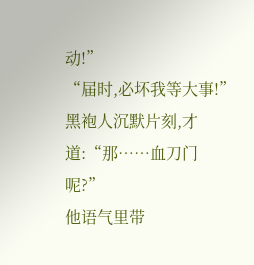动!”
“届时,必坏我等大事!”
黑袍人沉默片刻,才道:“那……血刀门呢?”
他语气里带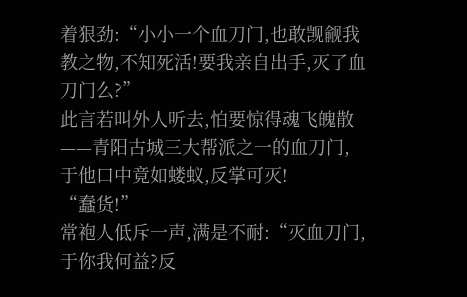着狠劲:“小小一个血刀门,也敢觊觎我教之物,不知死活!要我亲自出手,灭了血刀门么?”
此言若叫外人听去,怕要惊得魂飞魄散——青阳古城三大帮派之一的血刀门,于他口中竟如蝼蚁,反掌可灭!
“蠢货!”
常袍人低斥一声,满是不耐:“灭血刀门,于你我何益?反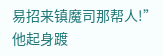易招来镇魔司那帮人!”
他起身踱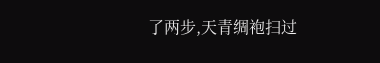了两步,天青绸袍扫过